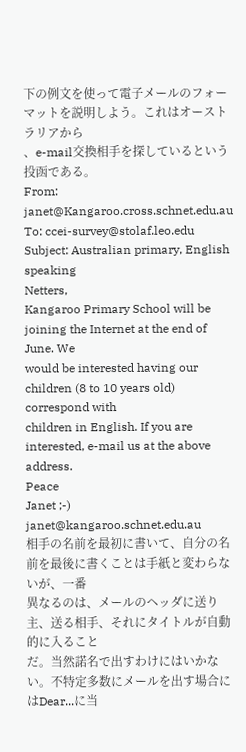下の例文を使って電子メールのフォーマットを説明しよう。これはオーストラリアから
、e-mail交換相手を探しているという投函である。
From: janet@Kangaroo.cross.schnet.edu.au
To: ccei-survey@stolaf.leo.edu
Subject: Australian primary, English speaking
Netters,
Kangaroo Primary School will be joining the Internet at the end of June. We
would be interested having our children (8 to 10 years old) correspond with
children in English. If you are interested, e-mail us at the above address.
Peace
Janet ;-)
janet@kangaroo.schnet.edu.au
相手の名前を最初に書いて、自分の名前を最後に書くことは手紙と変わらないが、一番
異なるのは、メールのヘッダに送り主、送る相手、それにタイトルが自動的に入ること
だ。当然諾名で出すわけにはいかない。不特定多数にメールを出す場合にはDear...に当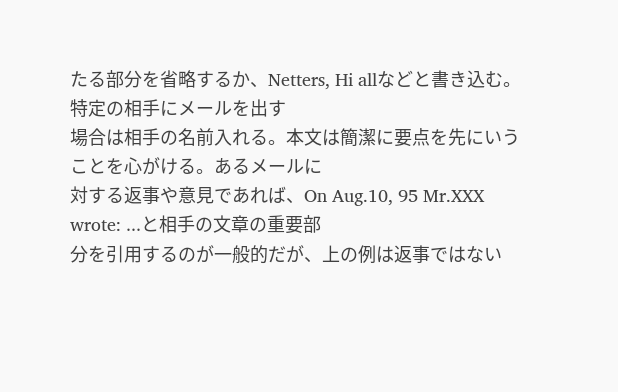たる部分を省略するか、Netters, Hi allなどと書き込む。特定の相手にメールを出す
場合は相手の名前入れる。本文は簡潔に要点を先にいうことを心がける。あるメールに
対する返事や意見であれば、On Aug.10, 95 Mr.XXX wrote: ...と相手の文章の重要部
分を引用するのが一般的だが、上の例は返事ではない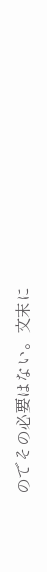のでその必要はない。文末に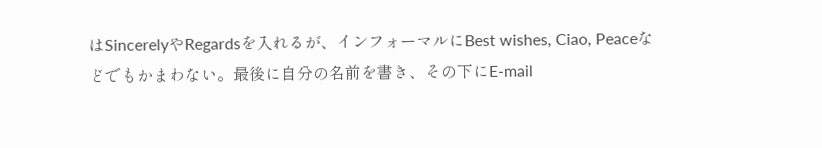はSincerelyやRegardsを入れるが、インフォーマルにBest wishes, Ciao, Peaceな
どでもかまわない。最後に自分の名前を書き、その下にE-mail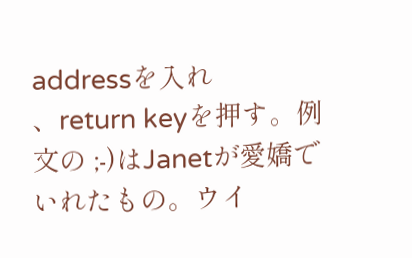addressを入れ
、return keyを押す。例文の ;-)はJanetが愛嬌でいれたもの。ウイ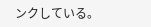ンクしている。